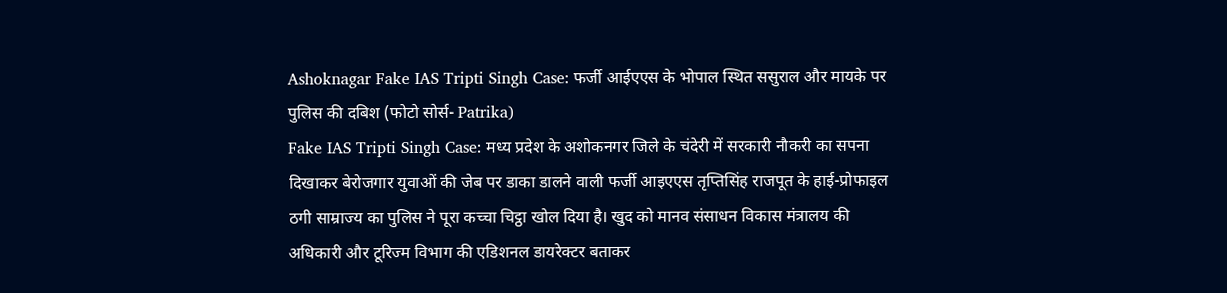Ashoknagar Fake IAS Tripti Singh Case: फर्जी आईएएस के भोपाल स्थित ससुराल और मायके पर पुलिस की दबिश (फोटो सोर्स- Patrika)
Fake IAS Tripti Singh Case: मध्य प्रदेश के अशोकनगर जिले के चंदेरी में सरकारी नौकरी का सपना दिखाकर बेरोजगार युवाओं की जेब पर डाका डालने वाली फर्जी आइएएस तृप्तिसिंह राजपूत के हाई-प्रोफाइल ठगी साम्राज्य का पुलिस ने पूरा कच्चा चिट्ठा खोल दिया है। खुद को मानव संसाधन विकास मंत्रालय की अधिकारी और टूरिज्म विभाग की एडिशनल डायरेक्टर बताकर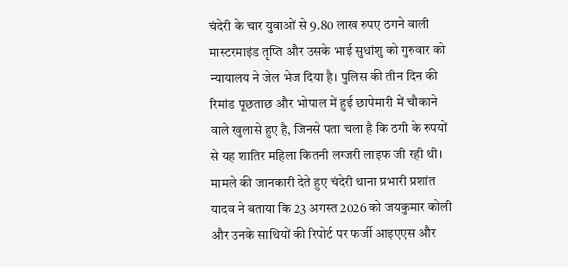चंदेरी के चार युवाओं से 9.80 लाख रुपए ठगने वाली मास्टरमाइंड तृप्ति और उसके भाई सुधांशु को गुरुवार को न्यायालय ने जेल भेज दिया है। पुलिस की तीन दिन की रिमांड पूछताछ और भोपाल में हुई छापेमारी में चौकाने वाले खुलासे हुए है, जिनसे पता चला है कि ठगी के रुपयों से यह शातिर महिला कितनी लग्जरी लाइफ जी रही थी।
मामले की जानकारी देते हुए चंदेरी थाना प्रभारी प्रशांत यादव ने बताया कि 23 अगस्त 2026 को जयकुमार कोली और उनके साथियों की रिपोर्ट पर फर्जी आइएएस और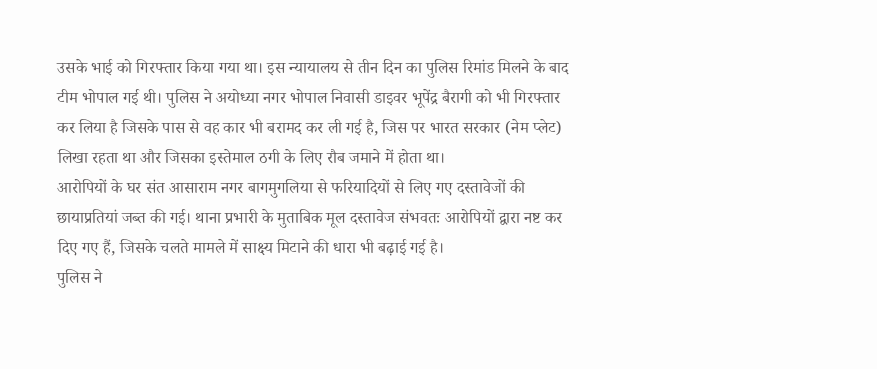उसके भाई को गिरफ्तार किया गया था। इस न्यायालय से तीन दिन का पुलिस रिमांड मिलने के बाद टीम भोपाल गई थी। पुलिस ने अयोध्या नगर भोपाल निवासी डाइवर भूपेंद्र बैरागी को भी गिरफ्तार कर लिया है जिसके पास से वह कार भी बरामद कर ली गई है, जिस पर भारत सरकार (नेम प्लेट) लिखा रहता था और जिसका इस्तेमाल ठगी के लिए रौब जमाने में होता था।
आरोपियों के घर संत आसाराम नगर बागमुगलिया से फरियादियों से लिए गए दस्तावेजों की छायाप्रतियां जब्त की गई। थाना प्रभारी के मुताबिक मूल दस्तावेज संभवतः आरोपियों द्वारा नष्ट कर दिए गए हैं, जिसके चलते मामले में साक्ष्य मिटाने की धारा भी बढ़ाई गई है।
पुलिस ने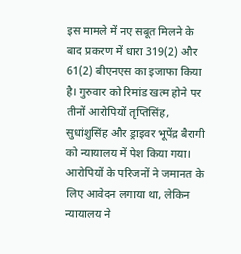इस मामले में नए सबूत मिलने के बाद प्रकरण में धारा 319(2) और 61(2) बीएनएस का इजाफा किया है। गुरुवार को रिमांड खत्म होने पर तीनों आरोपियों तृप्तिसिंह, सुधांशुसिंह और ड्राइवर भूपेंद्र बैरागी को न्यायालय में पेश किया गया। आरोपियों के परिजनों ने जमानत के लिए आवेदन लगाया था, लेकिन न्यायालय ने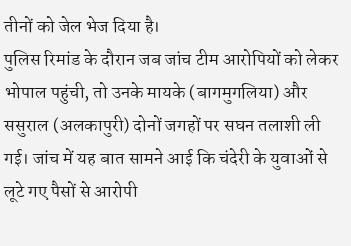तीनों को जेल भेज दिया है।
पुलिस रिमांड के दौरान जब जांच टीम आरोपियों को लेकर भोपाल पहुंची, तो उनके मायके (बागमुगलिया) और ससुराल (अलकापुरी) दोनों जगहों पर सघन तलाशी ली गई। जांच में यह बात सामने आई कि चंदेरी के युवाओं से लूटे गए पैसों से आरोपी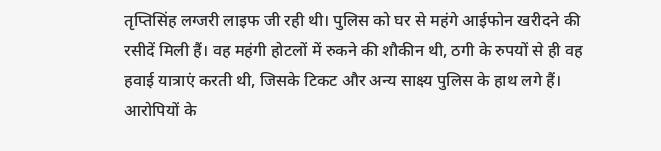तृप्तिसिंह लग्जरी लाइफ जी रही थी। पुलिस को घर से महंगे आईफोन खरीदने की रसीदें मिली हैं। वह महंगी होटलों में रुकने की शौकीन थी, ठगी के रुपयों से ही वह हवाई यात्राएं करती थी, जिसके टिकट और अन्य साक्ष्य पुलिस के हाथ लगे हैं। आरोपियों के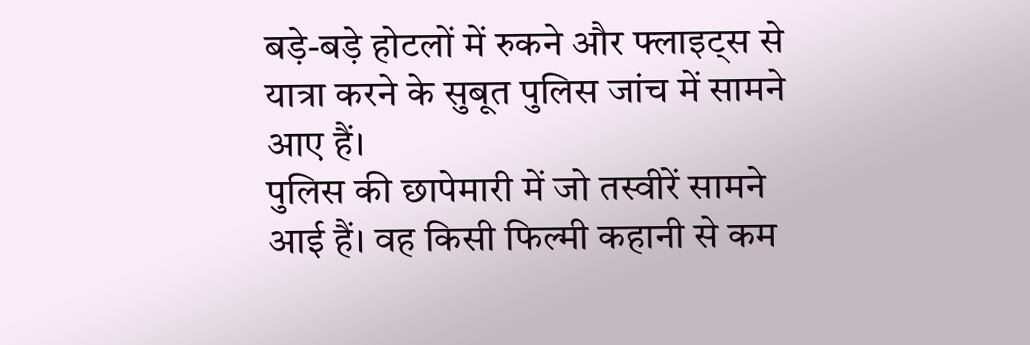बड़े-बड़े होटलों में रुकने और फ्लाइट्स से यात्रा करने के सुबूत पुलिस जांच में सामने आए हैं।
पुलिस की छापेमारी में जो तस्वीरें सामने आई हैं। वह किसी फिल्मी कहानी से कम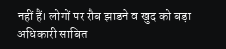नहीं हैं। लोगों पर रौब झाडने व खुद को बड़ा अधिकारी साबित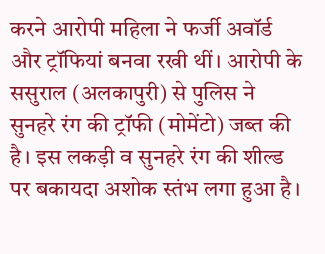करने आरोपी महिला ने फर्जी अवॉर्ड और ट्रॉफियां बनवा रखी थीं। आरोपी के ससुराल (अलकापुरी) से पुलिस ने सुनहरे रंग की ट्रॉफी (मोमेंटो) जब्त की है। इस लकड़ी व सुनहरे रंग की शील्ड पर बकायदा अशोक स्तंभ लगा हुआ है।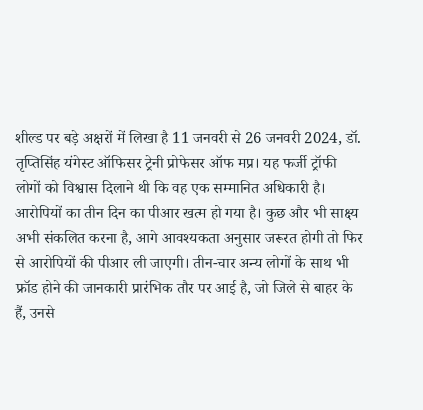शील्ड पर बड़े अक्षरों में लिखा है 11 जनवरी से 26 जनवरी 2024, डॉ. तृप्तिसिंह यंगेस्ट ऑफिसर ट्रेनी प्रोफेसर ऑफ मप्र। यह फर्जी ट्रॉफी लोगों को विश्वास दिलाने थी कि वह एक सम्मानित अधिकारी है।
आरोपियों का तीन दिन का पीआर खत्म हो गया है। कुछ और भी साक्ष्य अभी संकलित करना है, आगे आवश्यकता अनुसार जरूरत होगी तो फिर से आरोपियों की पीआर ली जाएगी। तीन-चार अन्य लोगों के साथ भी फ्रॉड होने की जानकारी प्रारंभिक तौर पर आई है, जो जिले से बाहर के हैं, उनसे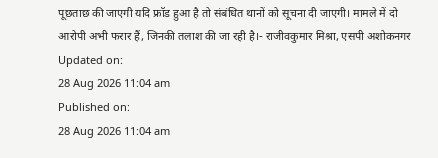पूछताछ की जाएगी यदि फ्रॉड हुआ है तो संबंधित थानों को सूचना दी जाएगी। मामले में दो आरोपी अभी फरार हैं, जिनकी तलाश की जा रही है।- राजीवकुमार मिश्रा, एसपी अशोकनगर
Updated on:
28 Aug 2026 11:04 am
Published on:
28 Aug 2026 11:04 am